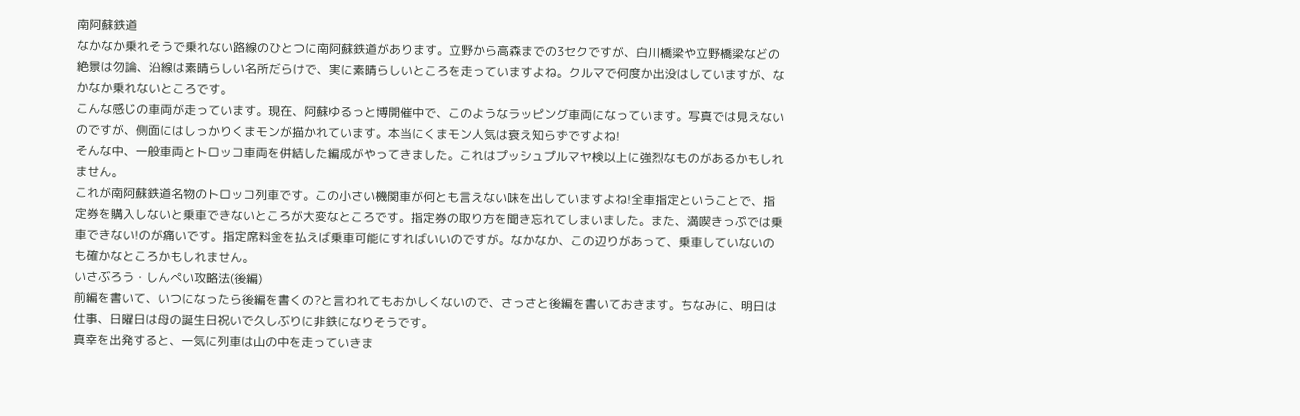南阿蘇鉄道
なかなか乗れそうで乗れない路線のひとつに南阿蘇鉄道があります。立野から高森までの3セクですが、白川橋梁や立野橋梁などの絶景は勿論、沿線は素晴らしい名所だらけで、実に素晴らしいところを走っていますよね。クルマで何度か出没はしていますが、なかなか乗れないところです。
こんな感じの車両が走っています。現在、阿蘇ゆるっと博開催中で、このようなラッピング車両になっています。写真では見えないのですが、側面にはしっかりくまモンが描かれています。本当にくまモン人気は衰え知らずですよね!
そんな中、一般車両とトロッコ車両を併結した編成がやってきました。これはプッシュプルマヤ検以上に強烈なものがあるかもしれません。
これが南阿蘇鉄道名物のトロッコ列車です。この小さい機関車が何とも言えない味を出していますよね!全車指定ということで、指定券を購入しないと乗車できないところが大変なところです。指定券の取り方を聞き忘れてしまいました。また、満喫きっぷでは乗車できない!のが痛いです。指定席料金を払えば乗車可能にすればいいのですが。なかなか、この辺りがあって、乗車していないのも確かなところかもしれません。
いさぶろう・しんぺい攻略法(後編)
前編を書いて、いつになったら後編を書くの?と言われてもおかしくないので、さっさと後編を書いておきます。ちなみに、明日は仕事、日曜日は母の誕生日祝いで久しぶりに非鉄になりそうです。
真幸を出発すると、一気に列車は山の中を走っていきま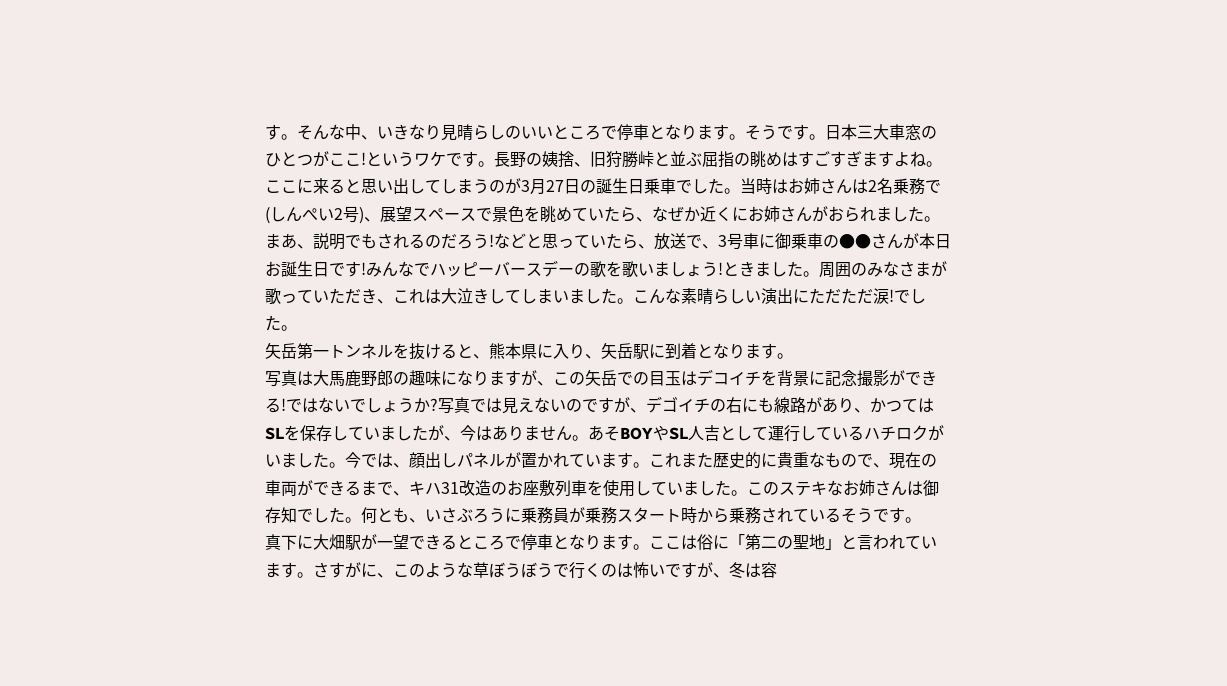す。そんな中、いきなり見晴らしのいいところで停車となります。そうです。日本三大車窓のひとつがここ!というワケです。長野の姨捨、旧狩勝峠と並ぶ屈指の眺めはすごすぎますよね。ここに来ると思い出してしまうのが3月27日の誕生日乗車でした。当時はお姉さんは2名乗務で(しんぺい2号)、展望スペースで景色を眺めていたら、なぜか近くにお姉さんがおられました。まあ、説明でもされるのだろう!などと思っていたら、放送で、3号車に御乗車の●●さんが本日お誕生日です!みんなでハッピーバースデーの歌を歌いましょう!ときました。周囲のみなさまが歌っていただき、これは大泣きしてしまいました。こんな素晴らしい演出にただただ涙!でした。
矢岳第一トンネルを抜けると、熊本県に入り、矢岳駅に到着となります。
写真は大馬鹿野郎の趣味になりますが、この矢岳での目玉はデコイチを背景に記念撮影ができる!ではないでしょうか?写真では見えないのですが、デゴイチの右にも線路があり、かつてはSLを保存していましたが、今はありません。あそBOYやSL人吉として運行しているハチロクがいました。今では、顔出しパネルが置かれています。これまた歴史的に貴重なもので、現在の車両ができるまで、キハ31改造のお座敷列車を使用していました。このステキなお姉さんは御存知でした。何とも、いさぶろうに乗務員が乗務スタート時から乗務されているそうです。
真下に大畑駅が一望できるところで停車となります。ここは俗に「第二の聖地」と言われています。さすがに、このような草ぼうぼうで行くのは怖いですが、冬は容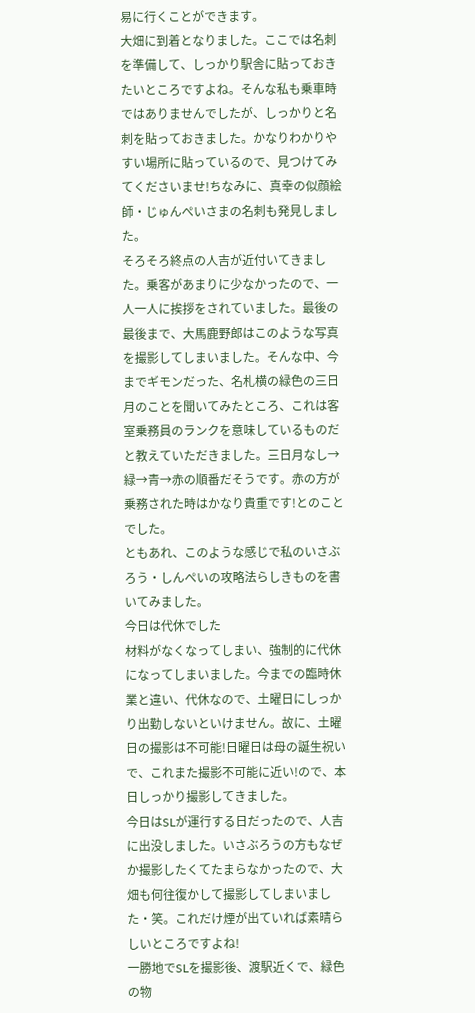易に行くことができます。
大畑に到着となりました。ここでは名刺を準備して、しっかり駅舎に貼っておきたいところですよね。そんな私も乗車時ではありませんでしたが、しっかりと名刺を貼っておきました。かなりわかりやすい場所に貼っているので、見つけてみてくださいませ!ちなみに、真幸の似顔絵師・じゅんぺいさまの名刺も発見しました。
そろそろ終点の人吉が近付いてきました。乗客があまりに少なかったので、一人一人に挨拶をされていました。最後の最後まで、大馬鹿野郎はこのような写真を撮影してしまいました。そんな中、今までギモンだった、名札横の緑色の三日月のことを聞いてみたところ、これは客室乗務員のランクを意味しているものだと教えていただきました。三日月なし→緑→青→赤の順番だそうです。赤の方が乗務された時はかなり貴重です!とのことでした。
ともあれ、このような感じで私のいさぶろう・しんぺいの攻略法らしきものを書いてみました。
今日は代休でした
材料がなくなってしまい、強制的に代休になってしまいました。今までの臨時休業と違い、代休なので、土曜日にしっかり出勤しないといけません。故に、土曜日の撮影は不可能!日曜日は母の誕生祝いで、これまた撮影不可能に近い!ので、本日しっかり撮影してきました。
今日はSLが運行する日だったので、人吉に出没しました。いさぶろうの方もなぜか撮影したくてたまらなかったので、大畑も何往復かして撮影してしまいました・笑。これだけ煙が出ていれば素晴らしいところですよね!
一勝地でSLを撮影後、渡駅近くで、緑色の物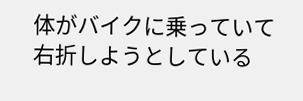体がバイクに乗っていて右折しようとしている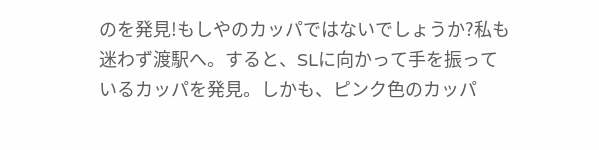のを発見!もしやのカッパではないでしょうか?私も迷わず渡駅へ。すると、SLに向かって手を振っているカッパを発見。しかも、ピンク色のカッパ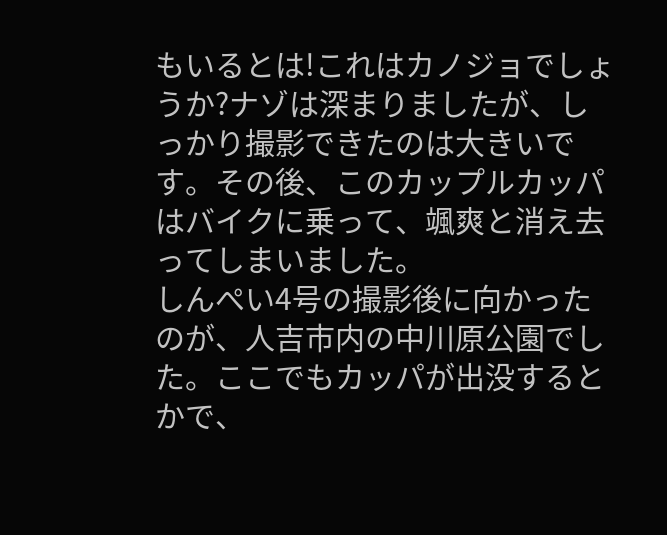もいるとは!これはカノジョでしょうか?ナゾは深まりましたが、しっかり撮影できたのは大きいです。その後、このカップルカッパはバイクに乗って、颯爽と消え去ってしまいました。
しんぺい4号の撮影後に向かったのが、人吉市内の中川原公園でした。ここでもカッパが出没するとかで、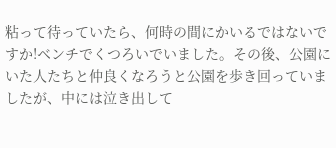粘って待っていたら、何時の間にかいるではないですか!ベンチでくつろいでいました。その後、公園にいた人たちと仲良くなろうと公園を歩き回っていましたが、中には泣き出して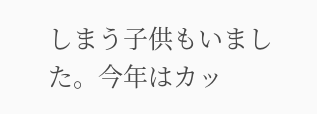しまう子供もいました。今年はカッ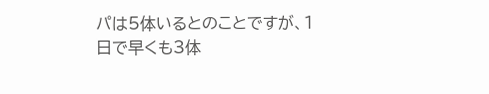パは5体いるとのことですが、1日で早くも3体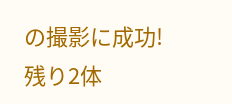の撮影に成功!残り2体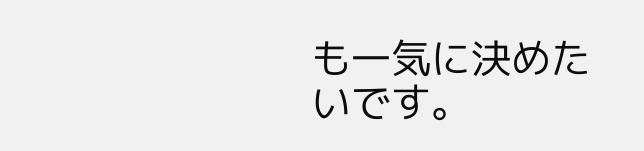も一気に決めたいです。